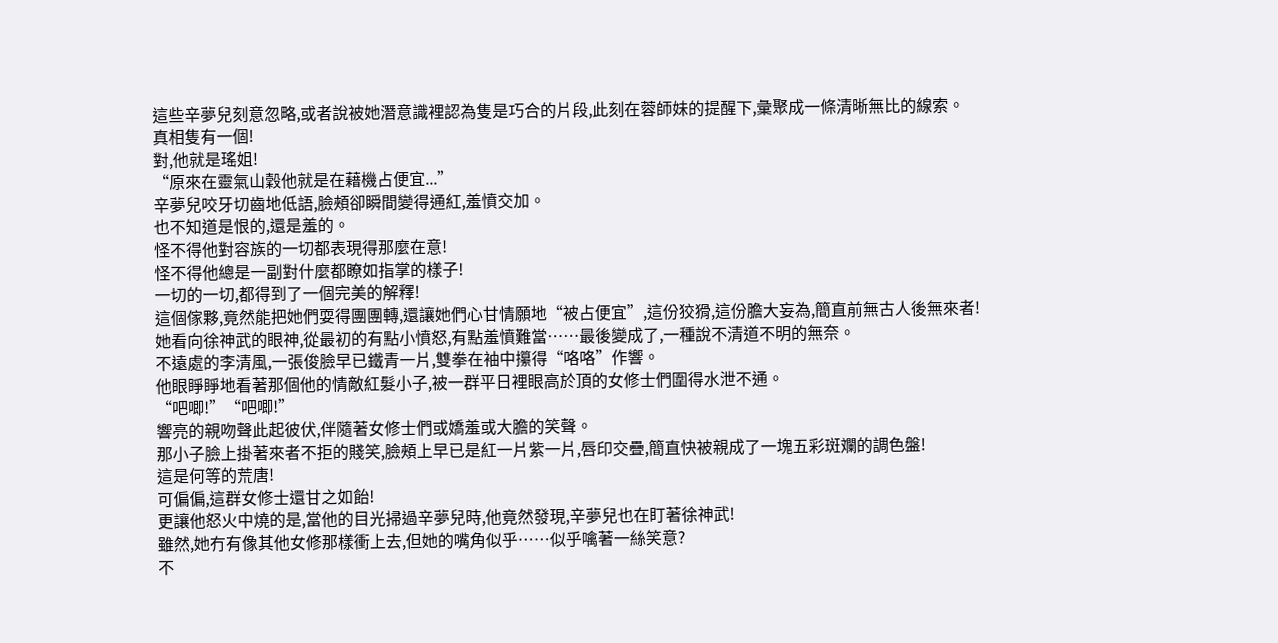這些辛夢兒刻意忽略,或者說被她潛意識裡認為隻是巧合的片段,此刻在蓉師妹的提醒下,彙聚成一條清晰無比的線索。
真相隻有一個!
對,他就是瑤姐!
“原來在靈氣山穀他就是在藉機占便宜...”
辛夢兒咬牙切齒地低語,臉頰卻瞬間變得通紅,羞憤交加。
也不知道是恨的,還是羞的。
怪不得他對容族的一切都表現得那麼在意!
怪不得他總是一副對什麼都瞭如指掌的樣子!
一切的一切,都得到了一個完美的解釋!
這個傢夥,竟然能把她們耍得團團轉,還讓她們心甘情願地“被占便宜”,這份狡猾,這份膽大妄為,簡直前無古人後無來者!
她看向徐神武的眼神,從最初的有點小憤怒,有點羞憤難當……最後變成了,一種說不清道不明的無奈。
不遠處的李清風,一張俊臉早已鐵青一片,雙拳在袖中攥得“咯咯”作響。
他眼睜睜地看著那個他的情敵紅髮小子,被一群平日裡眼高於頂的女修士們圍得水泄不通。
“吧唧!”“吧唧!”
響亮的親吻聲此起彼伏,伴隨著女修士們或嬌羞或大膽的笑聲。
那小子臉上掛著來者不拒的賤笑,臉頰上早已是紅一片紫一片,唇印交疊,簡直快被親成了一塊五彩斑斕的調色盤!
這是何等的荒唐!
可偏偏,這群女修士還甘之如飴!
更讓他怒火中燒的是,當他的目光掃過辛夢兒時,他竟然發現,辛夢兒也在盯著徐神武!
雖然,她冇有像其他女修那樣衝上去,但她的嘴角似乎……似乎噙著一絲笑意?
不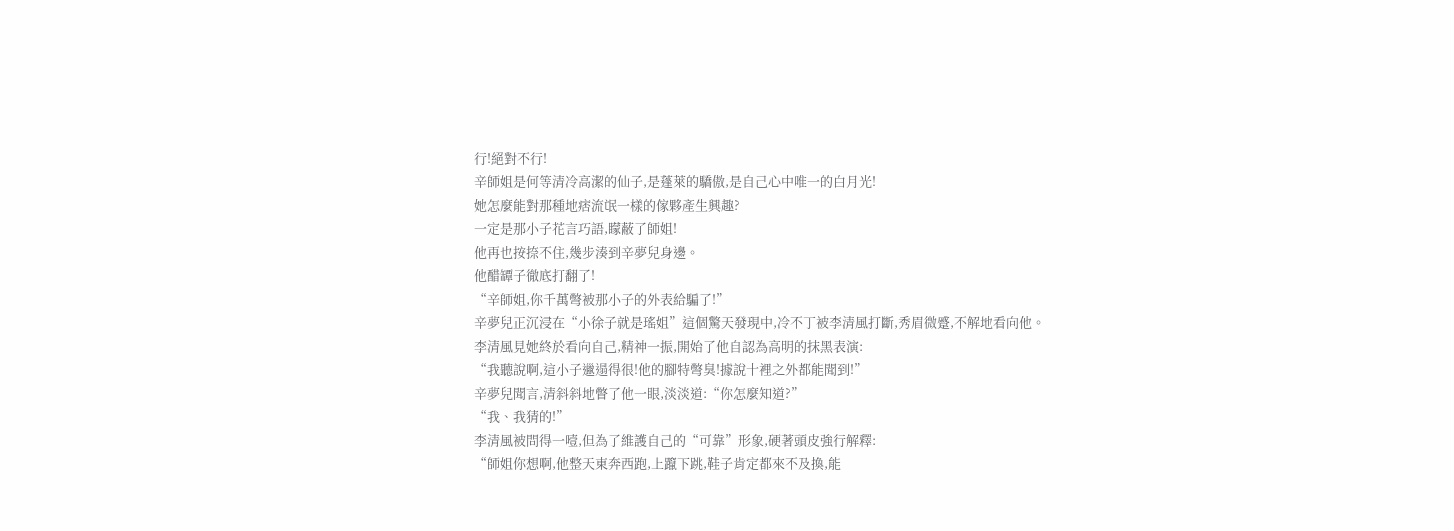行!絕對不行!
辛師姐是何等清冷高潔的仙子,是蓬萊的驕傲,是自己心中唯一的白月光!
她怎麼能對那種地痞流氓一樣的傢夥產生興趣?
一定是那小子花言巧語,矇蔽了師姐!
他再也按捺不住,幾步湊到辛夢兒身邊。
他醋罈子徹底打翻了!
“辛師姐,你千萬彆被那小子的外表給騙了!”
辛夢兒正沉浸在“小徐子就是瑤姐”這個驚天發現中,冷不丁被李清風打斷,秀眉微蹙,不解地看向他。
李清風見她終於看向自己,精神一振,開始了他自認為高明的抹黑表演:
“我聽說啊,這小子邋遢得很!他的腳特彆臭!據說十裡之外都能聞到!”
辛夢兒聞言,清斜斜地瞥了他一眼,淡淡道:“你怎麼知道?”
“我、我猜的!”
李清風被問得一噎,但為了維護自己的“可靠”形象,硬著頭皮強行解釋:
“師姐你想啊,他整天東奔西跑,上躥下跳,鞋子肯定都來不及換,能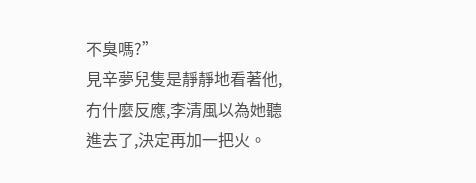不臭嗎?”
見辛夢兒隻是靜靜地看著他,冇什麼反應,李清風以為她聽進去了,決定再加一把火。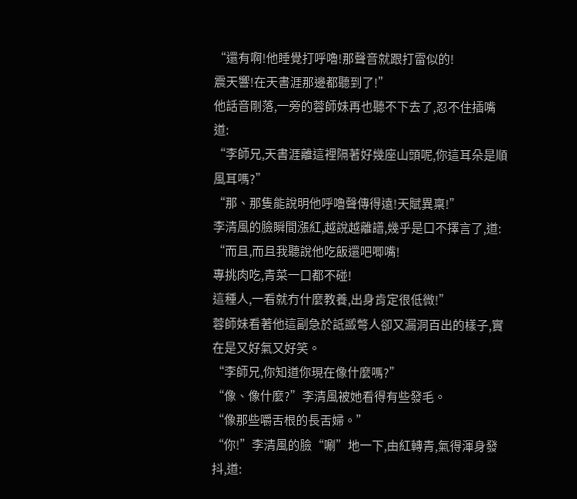“還有啊!他睡覺打呼嚕!那聲音就跟打雷似的!
震天響!在天書涯那邊都聽到了!”
他話音剛落,一旁的蓉師妹再也聽不下去了,忍不住插嘴道:
“李師兄,天書涯離這裡隔著好幾座山頭呢,你這耳朵是順風耳嗎?”
“那、那隻能說明他呼嚕聲傳得遠!天賦異稟!”
李清風的臉瞬間漲紅,越說越離譜,幾乎是口不擇言了,道:
“而且,而且我聽說他吃飯還吧唧嘴!
專挑肉吃,青菜一口都不碰!
這種人,一看就冇什麼教養,出身肯定很低微!”
蓉師妹看著他這副急於詆譭彆人卻又漏洞百出的樣子,實在是又好氣又好笑。
“李師兄,你知道你現在像什麼嗎?”
“像、像什麼?”李清風被她看得有些發毛。
“像那些嚼舌根的長舌婦。”
“你!”李清風的臉“唰”地一下,由紅轉青,氣得渾身發抖,道: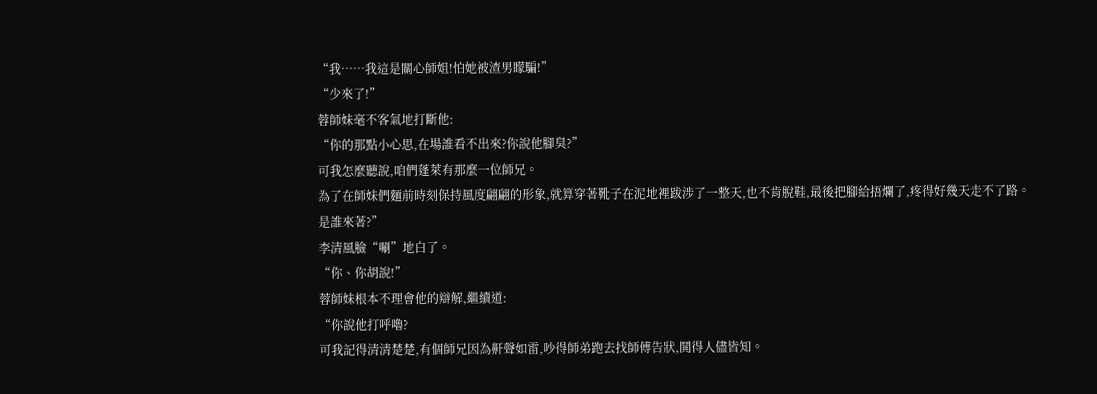“我……我這是關心師姐!怕她被渣男矇騙!”
“少來了!”
蓉師妹毫不客氣地打斷他:
“你的那點小心思,在場誰看不出來?你說他腳臭?”
可我怎麼聽說,咱們蓬萊有那麼一位師兄。
為了在師妹們麵前時刻保持風度翩翩的形象,就算穿著靴子在泥地裡跋涉了一整天,也不肯脫鞋,最後把腳給捂爛了,疼得好幾天走不了路。
是誰來著?”
李清風臉“唰”地白了。
“你、你胡說!”
蓉師妹根本不理會他的辯解,繼續道:
“你說他打呼嚕?
可我記得清清楚楚,有個師兄因為鼾聲如雷,吵得師弟跑去找師傅告狀,鬨得人儘皆知。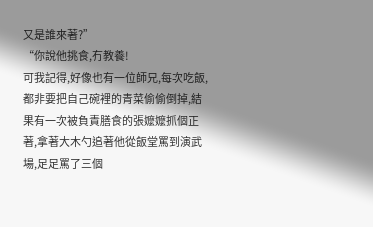又是誰來著?”
“你說他挑食,冇教養!
可我記得,好像也有一位師兄,每次吃飯,都非要把自己碗裡的青菜偷偷倒掉,結果有一次被負責膳食的張嬤嬤抓個正著,拿著大木勺追著他從飯堂罵到演武場,足足罵了三個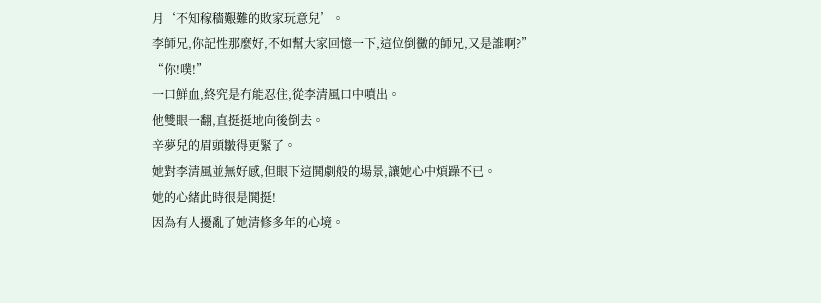月‘不知稼穡艱難的敗家玩意兒’。
李師兄,你記性那麼好,不如幫大家回憶一下,這位倒黴的師兄,又是誰啊?”
“你!噗!”
一口鮮血,終究是冇能忍住,從李清風口中噴出。
他雙眼一翻,直挺挺地向後倒去。
辛夢兒的眉頭皺得更緊了。
她對李清風並無好感,但眼下這鬨劇般的場景,讓她心中煩躁不已。
她的心緒此時很是鬨挺!
因為有人擾亂了她清修多年的心境。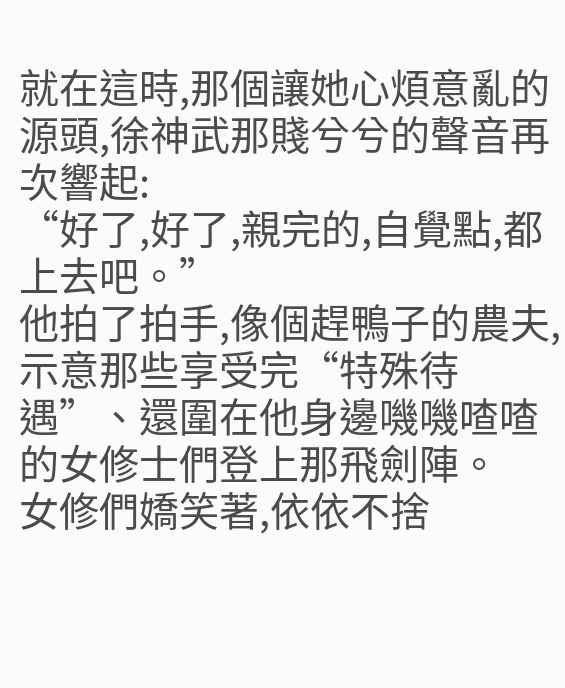就在這時,那個讓她心煩意亂的源頭,徐神武那賤兮兮的聲音再次響起:
“好了,好了,親完的,自覺點,都上去吧。”
他拍了拍手,像個趕鴨子的農夫,示意那些享受完“特殊待遇”、還圍在他身邊嘰嘰喳喳的女修士們登上那飛劍陣。
女修們嬌笑著,依依不捨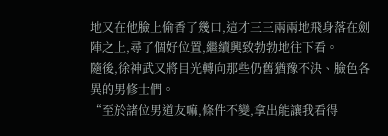地又在他臉上偷香了幾口,這才三三兩兩地飛身落在劍陣之上,尋了個好位置,繼續興致勃勃地往下看。
隨後,徐神武又將目光轉向那些仍舊猶豫不決、臉色各異的男修士們。
“至於諸位男道友嘛,條件不變,拿出能讓我看得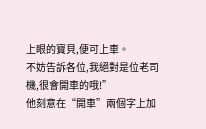上眼的寶貝,便可上車。
不妨告訴各位,我絕對是位老司機,很會開車的哦!”
他刻意在“開車”兩個字上加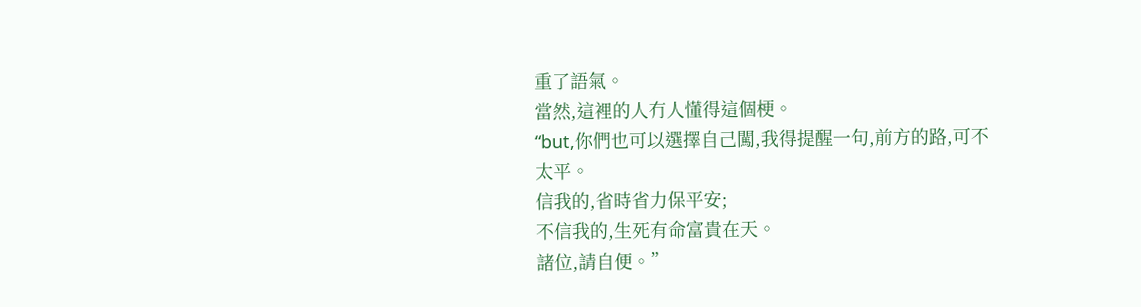重了語氣。
當然,這裡的人冇人懂得這個梗。
“but,你們也可以選擇自己闖,我得提醒一句,前方的路,可不太平。
信我的,省時省力保平安;
不信我的,生死有命富貴在天。
諸位,請自便。”